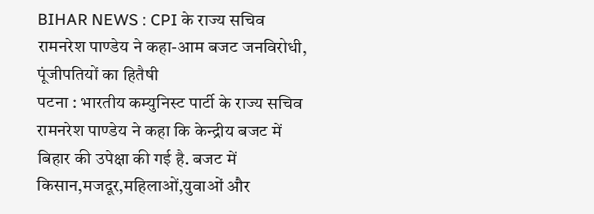BIHAR NEWS : CPI के राज्य सचिव रामनरेश पाण्डेय ने कहा-आम बजट जनविरोधी, पूंजीपतियों का हितैषी
पटना : भारतीय कम्युनिस्ट पार्टी के राज्य सचिव रामनरेश पाण्डेय ने कहा कि केन्द्रीय बजट में बिहार की उपेक्षा की गई है. बजट में किसान,मजदूर,महिलाओं,युवाओं और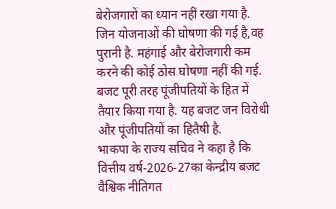बेरोजगारों का ध्यान नहीं रखा गया है. जिन योजनाओं की घोषणा की गई है,वह पुरानी है. महंगाई और बेरोजगारी कम करने की कोई ठोस घोषणा नहीं की गई. बजट पूरी तरह पूंजीपतियों के हित में तैयार किया गया है. यह बजट जन विरोधी और पूंजीपतियों का हितैषी है.
भाकपा के राज्य सचिव ने कहा है कि वित्तीय वर्ष-2026-27का केन्द्रीय बजट वैश्विक नीतिगत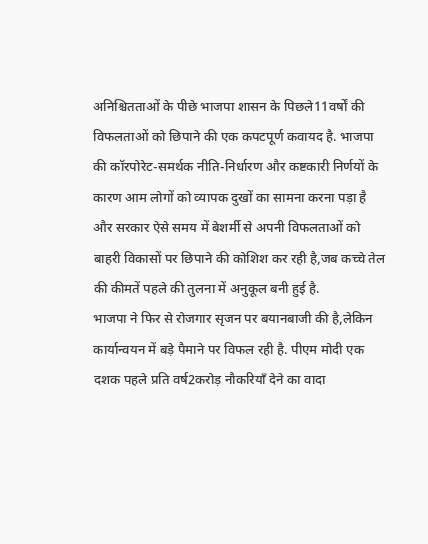अनिश्चितताओं के पीछे भाजपा शासन के पिछले11वर्षों की विफलताओं को छिपाने की एक कपटपूर्ण कवायद है. भाजपा की कॉरपोरेट-समर्थक नीति-निर्धारण और कष्टकारी निर्णयों के कारण आम लोगों को व्यापक दुखों का सामना करना पड़ा है और सरकार ऐसे समय में बेशर्मी से अपनी विफलताओं को बाहरी विकासों पर छिपाने की कोशिश कर रही है,जब कच्चे तेल की कीमतें पहले की तुलना में अनुकूल बनी हुई है.
भाजपा ने फिर से रोजगार सृजन पर बयानबाजी की है,लेकिन कार्यान्वयन में बड़े पैमाने पर विफल रही है. पीएम मोदी एक दशक पहले प्रति वर्ष2करोड़ नौकरियाँ देने का वादा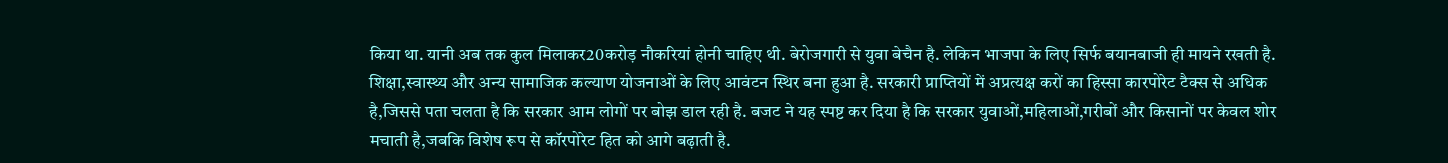किया था. यानी अब तक कुल मिलाकर20करोड़ नौकरियां होनी चाहिए थी. बेरोजगारी से युवा बेचैन है. लेकिन भाजपा के लिए सिर्फ बयानबाजी ही मायने रखती है. शिक्षा,स्वास्थ्य और अन्य सामाजिक कल्याण योजनाओं के लिए आवंटन स्थिर बना हुआ है. सरकारी प्राप्तियों में अप्रत्यक्ष करों का हिस्सा कारपोरेट टैक्स से अधिक है,जिससे पता चलता है कि सरकार आम लोगों पर बोझ डाल रही है. बजट ने यह स्पष्ट कर दिया है कि सरकार युवाओं,महिलाओं,गरीबों और किसानों पर केवल शोर मचाती है,जबकि विशेष रूप से कॉरपोरेट हित को आगे बढ़ाती है.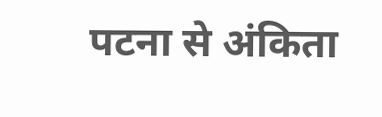पटना से अंकिता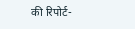की रिपोर्ट-